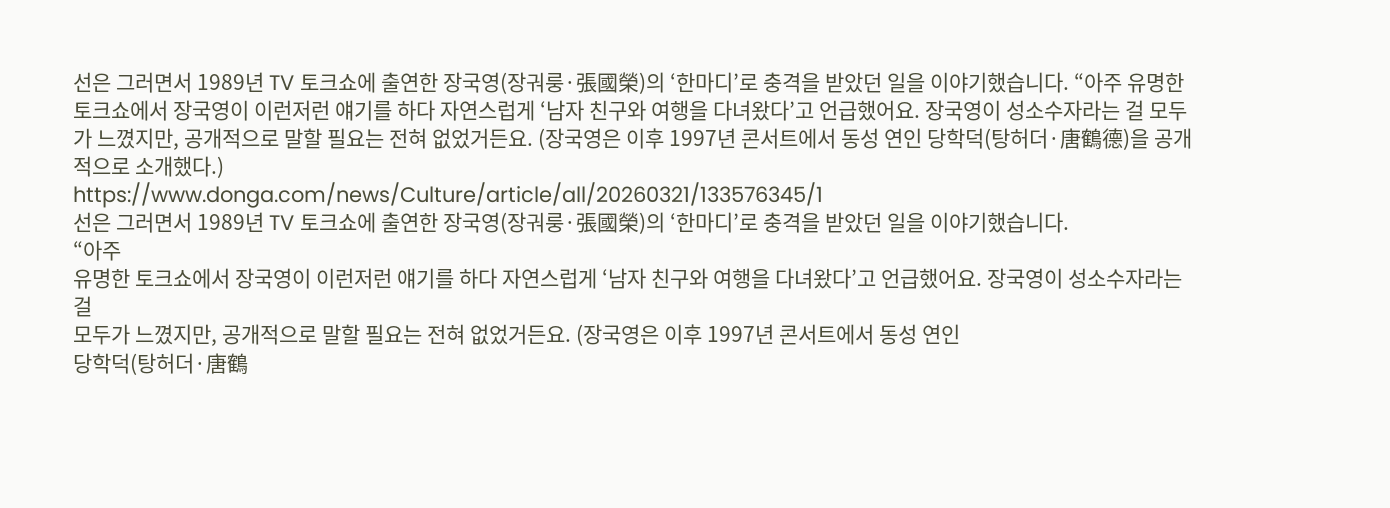선은 그러면서 1989년 TV 토크쇼에 출연한 장국영(장궈룽·張國榮)의 ‘한마디’로 충격을 받았던 일을 이야기했습니다. “아주 유명한 토크쇼에서 장국영이 이런저런 얘기를 하다 자연스럽게 ‘남자 친구와 여행을 다녀왔다’고 언급했어요. 장국영이 성소수자라는 걸 모두가 느꼈지만, 공개적으로 말할 필요는 전혀 없었거든요. (장국영은 이후 1997년 콘서트에서 동성 연인 당학덕(탕허더·唐鶴德)을 공개적으로 소개했다.)
https://www.donga.com/news/Culture/article/all/20260321/133576345/1
선은 그러면서 1989년 TV 토크쇼에 출연한 장국영(장궈룽·張國榮)의 ‘한마디’로 충격을 받았던 일을 이야기했습니다.
“아주
유명한 토크쇼에서 장국영이 이런저런 얘기를 하다 자연스럽게 ‘남자 친구와 여행을 다녀왔다’고 언급했어요. 장국영이 성소수자라는 걸
모두가 느꼈지만, 공개적으로 말할 필요는 전혀 없었거든요. (장국영은 이후 1997년 콘서트에서 동성 연인
당학덕(탕허더·唐鶴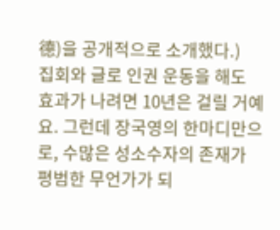德)을 공개적으로 소개했다.)
집회와 글로 인권 운동을 해도 효과가 나려면 10년은 걸릴 거예요. 그런데 장국영의 한마디만으로, 수많은 성소수자의 존재가 평범한 무언가가 되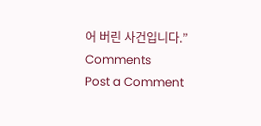어 버린 사건입니다.”
Comments
Post a Comment